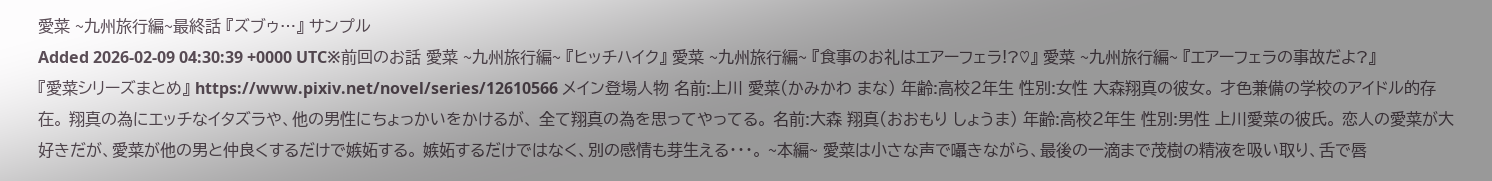愛菜 ~九州旅行編~最終話 『ズブゥ…』 サンプル
Added 2026-02-09 04:30:39 +0000 UTC※前回のお話 愛菜 ~九州旅行編~ 『ヒッチハイク』 愛菜 ~九州旅行編~ 『食事のお礼はエアーフェラ!?♡』 愛菜 ~九州旅行編~ 『エアーフェラの事故だよ?』 『愛菜シリーズまとめ』 https://www.pixiv.net/novel/series/12610566 メイン登場人物 名前:上川 愛菜(かみかわ まな) 年齢:高校2年生 性別:女性 大森翔真の彼女。 才色兼備の学校のアイドル的存在。 翔真の為にエッチなイタズラや、他の男性にちょっかいをかけるが、 全て翔真の為を思ってやってる。 名前:大森 翔真(おおもり しょうま) 年齢:高校2年生 性別:男性 上川愛菜の彼氏。 恋人の愛菜が大好きだが、愛菜が他の男と仲良くするだけで嫉妬する。 嫉妬するだけではなく、別の感情も芽生える・・・。 ~本編~ 愛菜は小さな声で囁きながら、最後の一滴まで茂樹の精液を吸い取り、舌で唇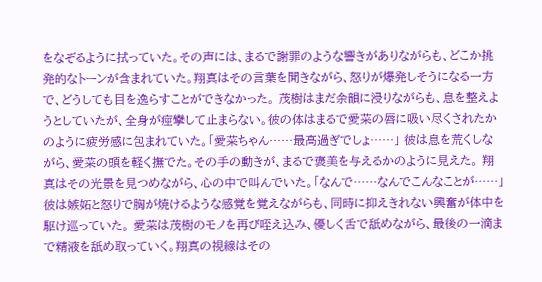をなぞるように拭っていた。その声には、まるで謝罪のような響きがありながらも、どこか挑発的なトーンが含まれていた。翔真はその言葉を聞きながら、怒りが爆発しそうになる一方で、どうしても目を逸らすことができなかった。 茂樹はまだ余韻に浸りながらも、息を整えようとしていたが、全身が痙攣して止まらない。彼の体はまるで愛菜の唇に吸い尽くされたかのように疲労感に包まれていた。「愛菜ちゃん……最高過ぎでしょ……」 彼は息を荒くしながら、愛菜の頭を軽く撫でた。その手の動きが、まるで褒美を与えるかのように見えた。 翔真はその光景を見つめながら、心の中で叫んでいた。「なんで……なんでこんなことが……」 彼は嫉妬と怒りで胸が焼けるような感覚を覚えながらも、同時に抑えきれない興奮が体中を駆け巡っていた。 愛菜は茂樹のモノを再び咥え込み、優しく舌で舐めながら、最後の一滴まで精液を舐め取っていく。翔真の視線はその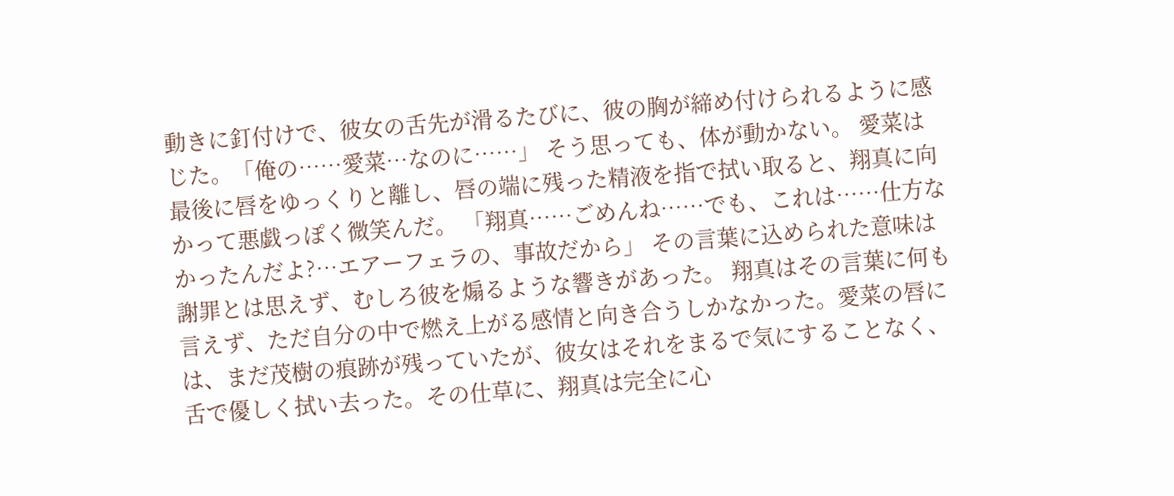動きに釘付けで、彼女の舌先が滑るたびに、彼の胸が締め付けられるように感じた。「俺の……愛菜…なのに……」 そう思っても、体が動かない。 愛菜は最後に唇をゆっくりと離し、唇の端に残った精液を指で拭い取ると、翔真に向かって悪戯っぽく微笑んだ。 「翔真……ごめんね……でも、これは……仕方なかったんだよ?…エアーフェラの、事故だから」 その言葉に込められた意味は謝罪とは思えず、むしろ彼を煽るような響きがあった。 翔真はその言葉に何も言えず、ただ自分の中で燃え上がる感情と向き合うしかなかった。愛菜の唇には、まだ茂樹の痕跡が残っていたが、彼女はそれをまるで気にすることなく、舌で優しく拭い去った。その仕草に、翔真は完全に心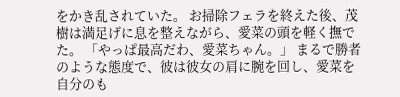をかき乱されていた。 お掃除フェラを終えた後、茂樹は満足げに息を整えながら、愛菜の頭を軽く撫でた。 「やっぱ最高だわ、愛菜ちゃん。」 まるで勝者のような態度で、彼は彼女の肩に腕を回し、愛菜を自分のも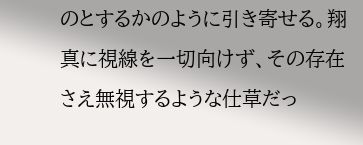のとするかのように引き寄せる。翔真に視線を一切向けず、その存在さえ無視するような仕草だっ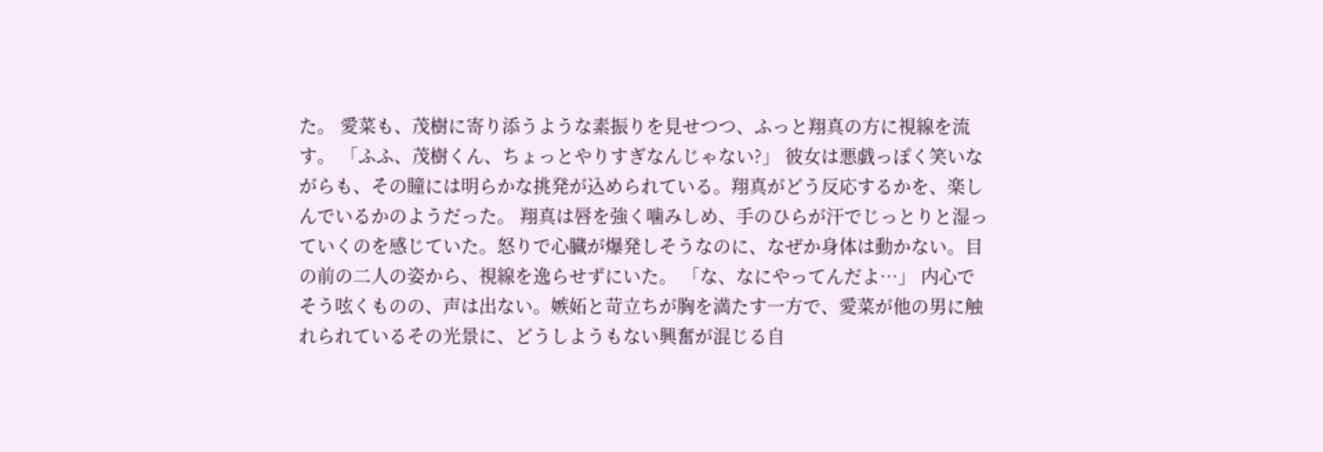た。 愛菜も、茂樹に寄り添うような素振りを見せつつ、ふっと翔真の方に視線を流す。 「ふふ、茂樹くん、ちょっとやりすぎなんじゃない?」 彼女は悪戯っぽく笑いながらも、その瞳には明らかな挑発が込められている。翔真がどう反応するかを、楽しんでいるかのようだった。 翔真は唇を強く噛みしめ、手のひらが汗でじっとりと湿っていくのを感じていた。怒りで心臓が爆発しそうなのに、なぜか身体は動かない。目の前の二人の姿から、視線を逸らせずにいた。 「な、なにやってんだよ…」 内心でそう呟くものの、声は出ない。嫉妬と苛立ちが胸を満たす一方で、愛菜が他の男に触れられているその光景に、どうしようもない興奮が混じる自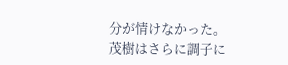分が情けなかった。 茂樹はさらに調子に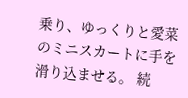乗り、ゆっくりと愛菜のミニスカートに手を滑り込ませる。 続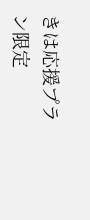きは応援プラン限定